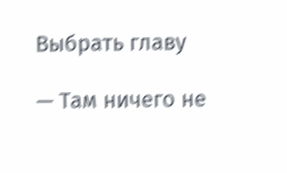Выбрать главу

— Там ничего не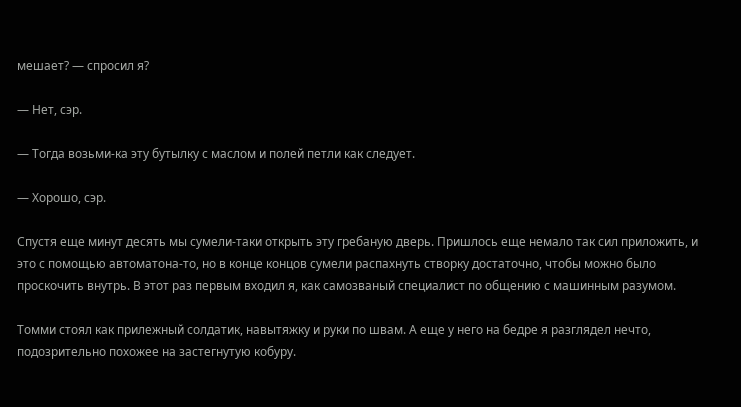мешает? — спросил я?

— Нет, сэр.

— Тогда возьми-ка эту бутылку с маслом и полей петли как следует.

— Хорошо, сэр.

Спустя еще минут десять мы сумели-таки открыть эту гребаную дверь. Пришлось еще немало так сил приложить, и это с помощью автоматона-то, но в конце концов сумели распахнуть створку достаточно, чтобы можно было проскочить внутрь. В этот раз первым входил я, как самозваный специалист по общению с машинным разумом.

Томми стоял как прилежный солдатик, навытяжку и руки по швам. А еще у него на бедре я разглядел нечто, подозрительно похожее на застегнутую кобуру.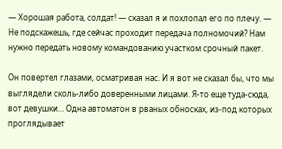— Хорошая работа, солдат! — сказал я и похлопал его по плечу. — Не подскажешь, где сейчас проходит передача полномочий? Нам нужно передать новому командованию участком срочный пакет.

Он повертел глазами, осматривая нас. И я вот не сказал бы, что мы выглядели сколь-либо доверенными лицами. Я-то еще туда-сюда, вот девушки… Одна автоматон в рваных обносках, из-под которых проглядывает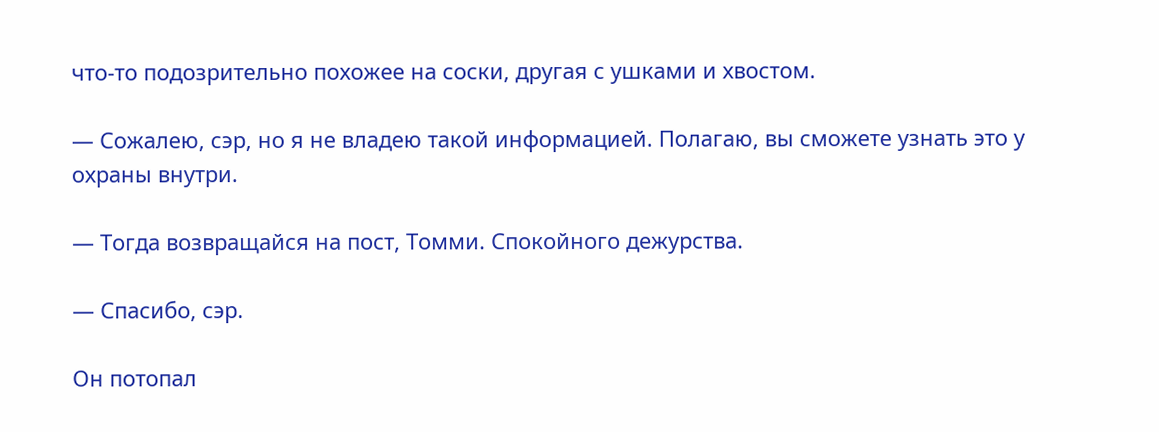что-то подозрительно похожее на соски, другая с ушками и хвостом.

— Сожалею, сэр, но я не владею такой информацией. Полагаю, вы сможете узнать это у охраны внутри.

— Тогда возвращайся на пост, Томми. Спокойного дежурства.

— Спасибо, сэр.

Он потопал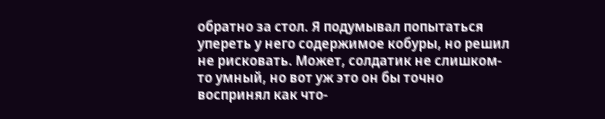обратно за стол. Я подумывал попытаться упереть у него содержимое кобуры, но решил не рисковать. Может, солдатик не слишком-то умный, но вот уж это он бы точно воспринял как что-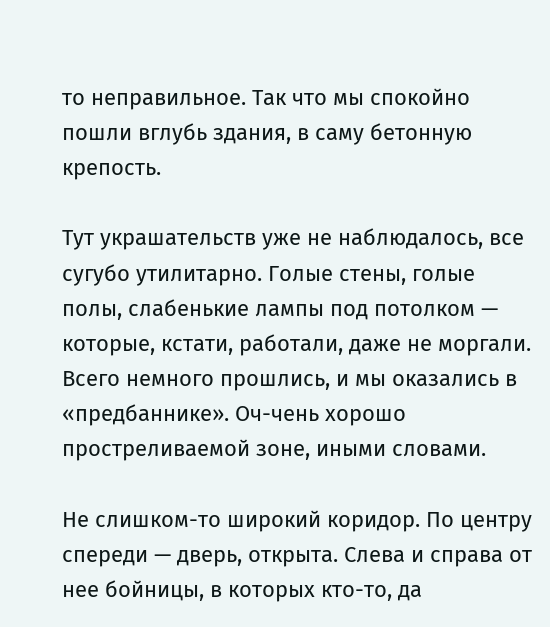то неправильное. Так что мы спокойно пошли вглубь здания, в саму бетонную крепость.

Тут украшательств уже не наблюдалось, все сугубо утилитарно. Голые стены, голые полы, слабенькие лампы под потолком — которые, кстати, работали, даже не моргали. Всего немного прошлись, и мы оказались в «предбаннике». Оч-чень хорошо простреливаемой зоне, иными словами.

Не слишком-то широкий коридор. По центру спереди — дверь, открыта. Слева и справа от нее бойницы, в которых кто-то, да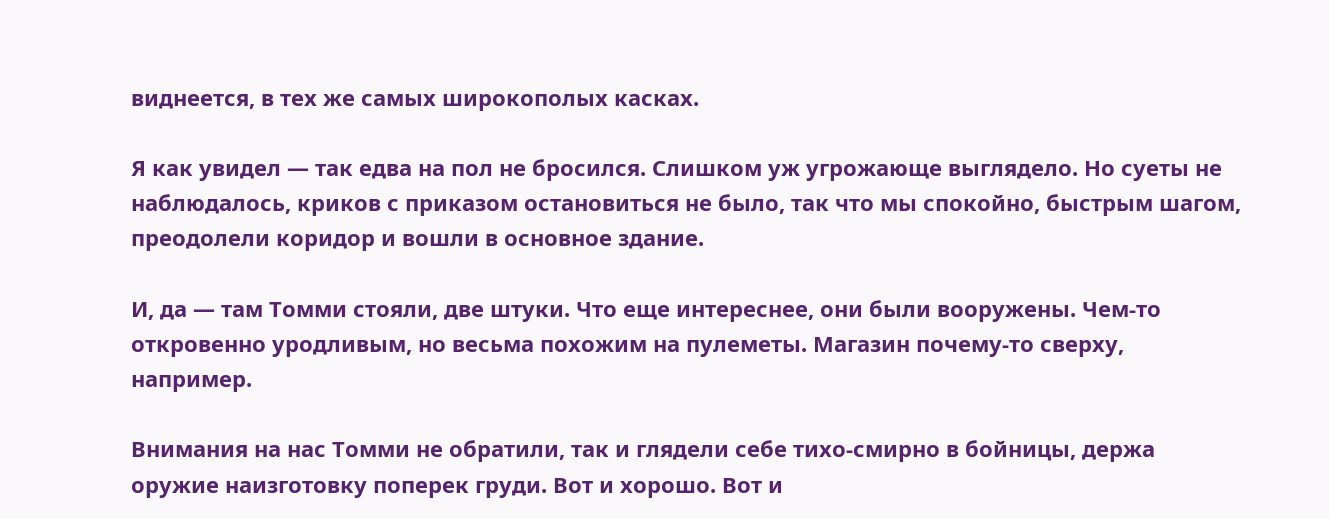виднеется, в тех же самых широкополых касках.

Я как увидел — так едва на пол не бросился. Слишком уж угрожающе выглядело. Но суеты не наблюдалось, криков с приказом остановиться не было, так что мы спокойно, быстрым шагом, преодолели коридор и вошли в основное здание.

И, да — там Томми стояли, две штуки. Что еще интереснее, они были вооружены. Чем-то откровенно уродливым, но весьма похожим на пулеметы. Магазин почему-то сверху, например.

Внимания на нас Томми не обратили, так и глядели себе тихо-смирно в бойницы, держа оружие наизготовку поперек груди. Вот и хорошо. Вот и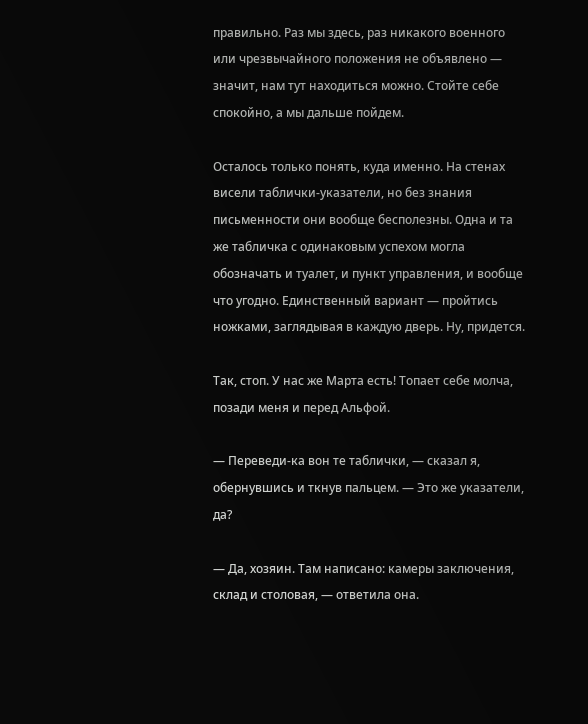правильно. Раз мы здесь, раз никакого военного или чрезвычайного положения не объявлено — значит, нам тут находиться можно. Стойте себе спокойно, а мы дальше пойдем.

Осталось только понять, куда именно. На стенах висели таблички-указатели, но без знания письменности они вообще бесполезны. Одна и та же табличка с одинаковым успехом могла обозначать и туалет, и пункт управления, и вообще что угодно. Единственный вариант — пройтись ножками, заглядывая в каждую дверь. Ну, придется.

Так, стоп. У нас же Марта есть! Топает себе молча, позади меня и перед Альфой.

— Переведи-ка вон те таблички, — сказал я, обернувшись и ткнув пальцем. — Это же указатели, да?

— Да, хозяин. Там написано: камеры заключения, склад и столовая, — ответила она.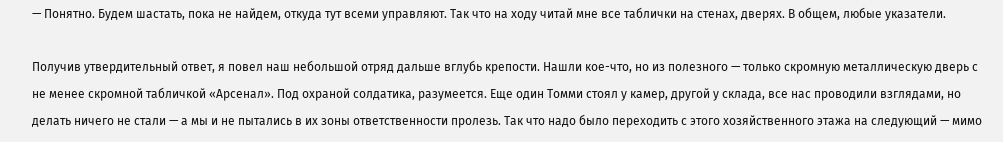— Понятно. Будем шастать, пока не найдем, откуда тут всеми управляют. Так что на ходу читай мне все таблички на стенах, дверях. В общем, любые указатели.

Получив утвердительный ответ, я повел наш небольшой отряд дальше вглубь крепости. Нашли кое-что, но из полезного — только скромную металлическую дверь с не менее скромной табличкой «Арсенал». Под охраной солдатика, разумеется. Еще один Томми стоял у камер, другой у склада, все нас проводили взглядами, но делать ничего не стали — а мы и не пытались в их зоны ответственности пролезь. Так что надо было переходить с этого хозяйственного этажа на следующий — мимо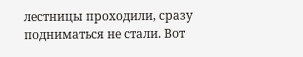лестницы проходили, сразу подниматься не стали. Вот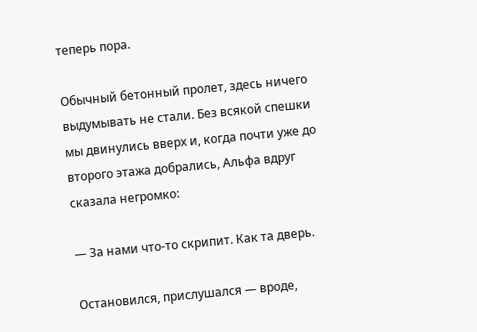теперь пора.

Обычный бетонный пролет, здесь ничего выдумывать не стали. Без всякой спешки мы двинулись вверх и, когда почти уже до второго этажа добрались, Альфа вдруг сказала негромко:

— За нами что-то скрипит. Как та дверь.

Остановился, прислушался — вроде,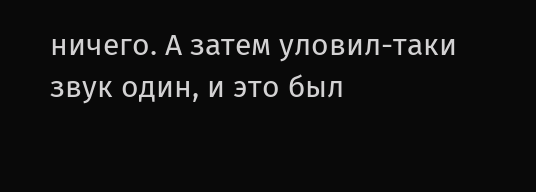ничего. А затем уловил-таки звук один, и это был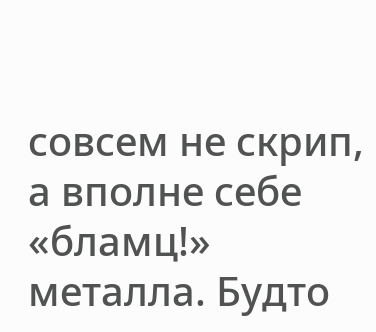совсем не скрип, а вполне себе «бламц!» металла. Будто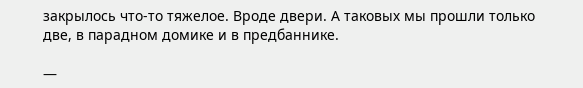закрылось что-то тяжелое. Вроде двери. А таковых мы прошли только две, в парадном домике и в предбаннике.

—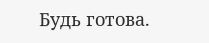Будь готова.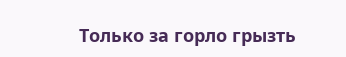Только за горло грызть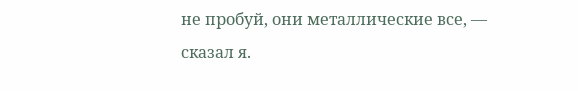не пробуй, они металлические все, — сказал я.